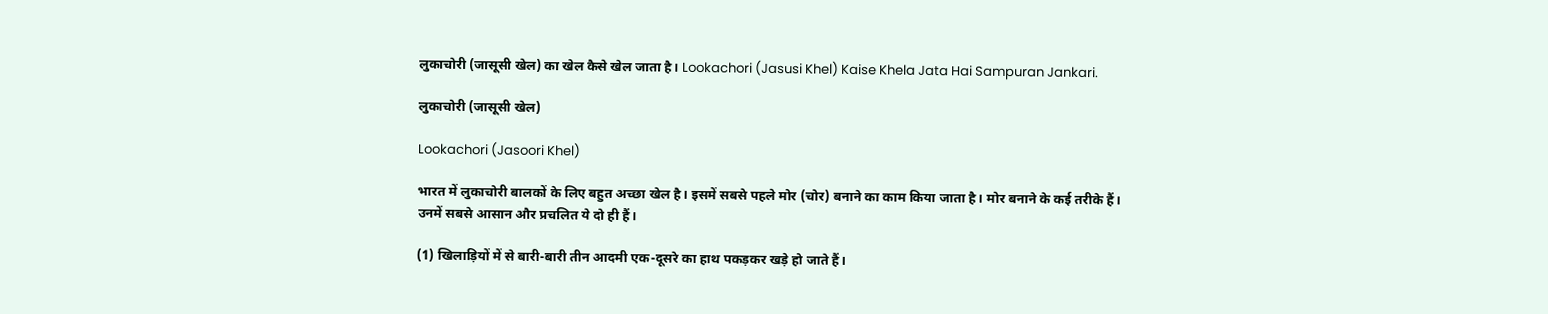लुकाचोरी (जासूसी खेल) का खेल कैसे खेल जाता है। Lookachori (Jasusi Khel) Kaise Khela Jata Hai Sampuran Jankari.

लुकाचोरी (जासूसी खेल)

Lookachori (Jasoori Khel)

भारत में लुकाचोरी बालकों के लिए बहुत अच्छा खेल है। इसमें सबसे पहले मोर (चोर) बनाने का काम किया जाता है। मोर बनाने के कई तरीके हैं। उनमें सबसे आसान और प्रचलित ये दो ही हैं।

(1) खिलाड़ियों में से बारी-बारी तीन आदमी एक-दूसरे का हाथ पकड़कर खड़े हो जाते हैं।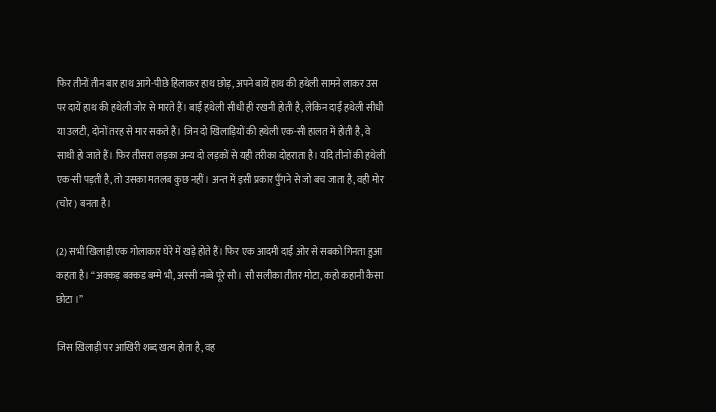फिर तीनों तीन बार हाथ आगे-पीछे हिलाकर हाथ छोड़, अपने बायें हाथ की हथेली सामने लाकर उस पर दायें हाथ की हथेली जोर से मारते हैं। बाईं हथेली सीधी ही रखनी होती है, लेकिन दाईं हथेली सीधी या उलटी, दोनों तरह से मार सकते हैं। जिन दो खिलाड़ियों की हथेली एक-सी हालत में होती है, वे साथी हो जाते हैं। फिर तीसरा लड़का अन्य दो लड़कों से यही तरीका दोहराता है। यदि तीनों की हथेली एक-सी पड़ती है, तो उसका मतलब कुछ नहीं। अन्त में इसी प्रकार पुँगने से जो बच जाता है, वही मोर (चोर) बनता है।

(2) सभी खिलाड़ी एक गोलाकार घेरे में खड़े होते हैं। फिर एक आदमी दाईं ओर से सबको गिनता हुआ कहता है। “अक्कड़ बक्कड बम्मे भौ, अस्सी नब्बे पूरे सौ। सौ सलीका तीतर मोटा, कहो कहानी कैसा छोटा ।”

जिस खिलाड़ी पर आखिरी शब्द खत्म होता है, वह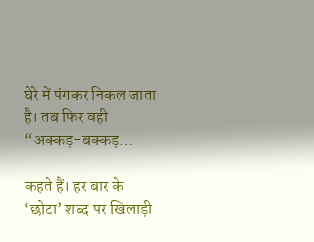घेरे में पंगकर निकल जाता है। तब फिर वही “अक्कड़-बक्कड़…

कहते हैं। हर बार के ‘छोटा’ शब्द पर खिलाड़ी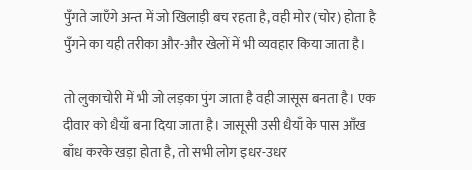पुँगते जाएँगे अन्त में जो खिलाड़ी बच रहता है, वही मोर (चोर) होता है पुँगने का यही तरीका और-और खेलों में भी व्यवहार किया जाता है।

तो लुकाचोरी में भी जो लड़का पुंग जाता है वही जासूस बनता है। एक दीवार को धैयाँ बना दिया जाता है। जासूसी उसी धैयाँ के पास आँख बाँध करके खड़ा होता है, तो सभी लोग इधर-उधर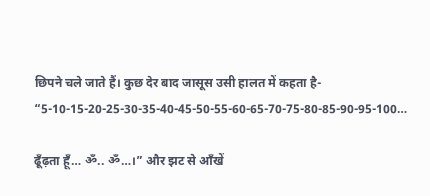छिपने चले जाते हैं। कुछ देर बाद जासूस उसी हालत में कहता है- “5-10-15-20-25-30-35-40-45-50-55-60-65-70-75-80-85-90-95-100…

ढूँढ़ता हूँ… ॐ.. ॐ…।” और झट से आँखें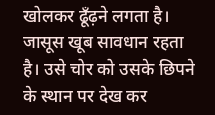खोलकर ढूँढ़ने लगता है। जासूस खूब सावधान रहता है। उसे चोर को उसके छिपने के स्थान पर देख कर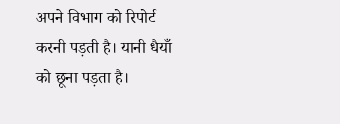अपने विभाग को रिपोर्ट करनी पड़ती है। यानी धैयाँ को छूना पड़ता है।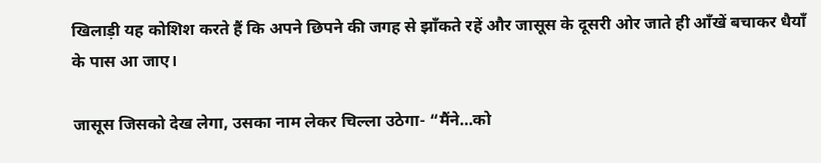खिलाड़ी यह कोशिश करते हैं कि अपने छिपने की जगह से झाँकते रहें और जासूस के दूसरी ओर जाते ही आँखें बचाकर धैयाँ के पास आ जाए।

जासूस जिसको देख लेगा, उसका नाम लेकर चिल्ला उठेगा- “मैंने…को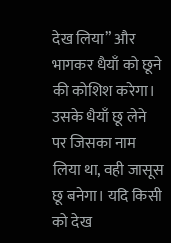देख लिया” और भागकर धैयाँ को छूने की कोशिश करेगा। उसके धैयाँ छू लेने पर जिसका नाम लिया था, वही जासूस छू बनेगा। यदि किसी को देख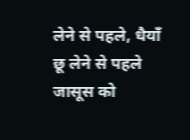लेने से पहले, धैयाँ छू लेने से पहले जासूस को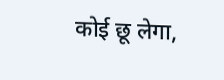कोई छू लेगा,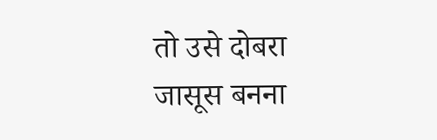तो उसे दोबरा जासूस बनना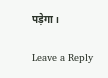पड़ेगा।

Leave a Reply